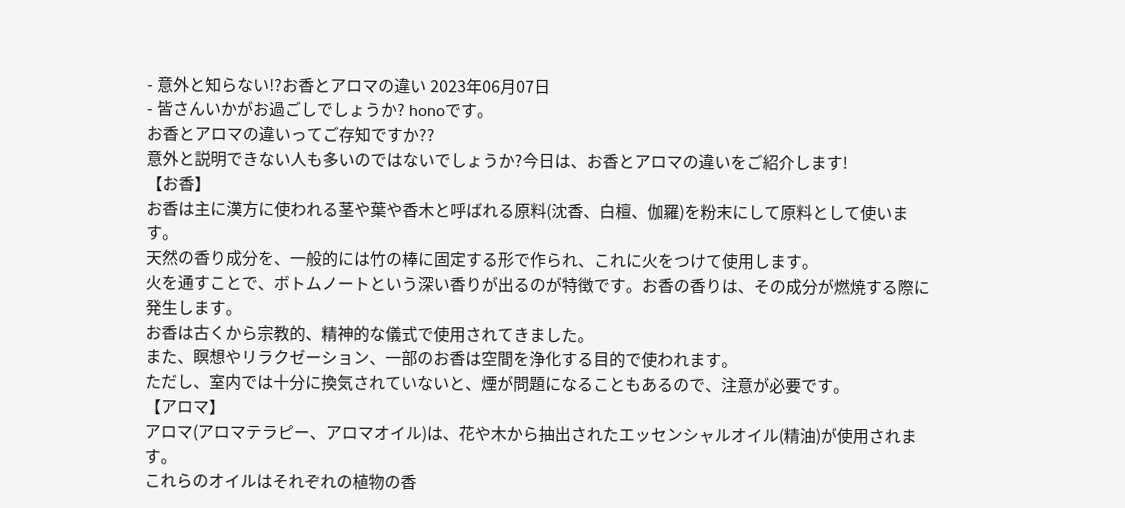- 意外と知らない!?お香とアロマの違い 2023年06月07日
- 皆さんいかがお過ごしでしょうか? honoです。
お香とアロマの違いってご存知ですか??
意外と説明できない人も多いのではないでしょうか?今日は、お香とアロマの違いをご紹介します!
【お香】
お香は主に漢方に使われる茎や葉や香木と呼ばれる原料(沈香、白檀、伽羅)を粉末にして原料として使います。
天然の香り成分を、一般的には竹の棒に固定する形で作られ、これに火をつけて使用します。
火を通すことで、ボトムノートという深い香りが出るのが特徴です。お香の香りは、その成分が燃焼する際に発生します。
お香は古くから宗教的、精神的な儀式で使用されてきました。
また、瞑想やリラクゼーション、一部のお香は空間を浄化する目的で使われます。
ただし、室内では十分に換気されていないと、煙が問題になることもあるので、注意が必要です。
【アロマ】
アロマ(アロマテラピー、アロマオイル)は、花や木から抽出されたエッセンシャルオイル(精油)が使用されます。
これらのオイルはそれぞれの植物の香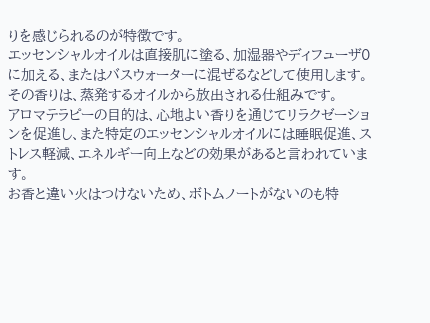りを感じられるのが特徴です。
エッセンシャルオイルは直接肌に塗る、加湿器やディフューザ0に加える、またはバスウォーターに混ぜるなどして使用します。
その香りは、蒸発するオイルから放出される仕組みです。
アロマテラピーの目的は、心地よい香りを通じてリラクゼーションを促進し、また特定のエッセンシャルオイルには睡眠促進、ストレス軽減、エネルギー向上などの効果があると言われています。
お香と違い火はつけないため、ボトムノートがないのも特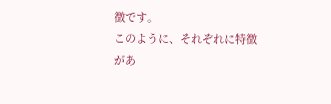徴です。
このように、それぞれに特徴があ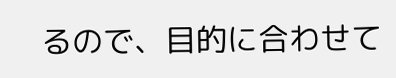るので、目的に合わせて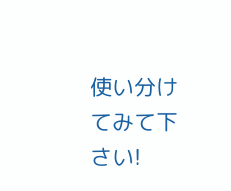使い分けてみて下さい!